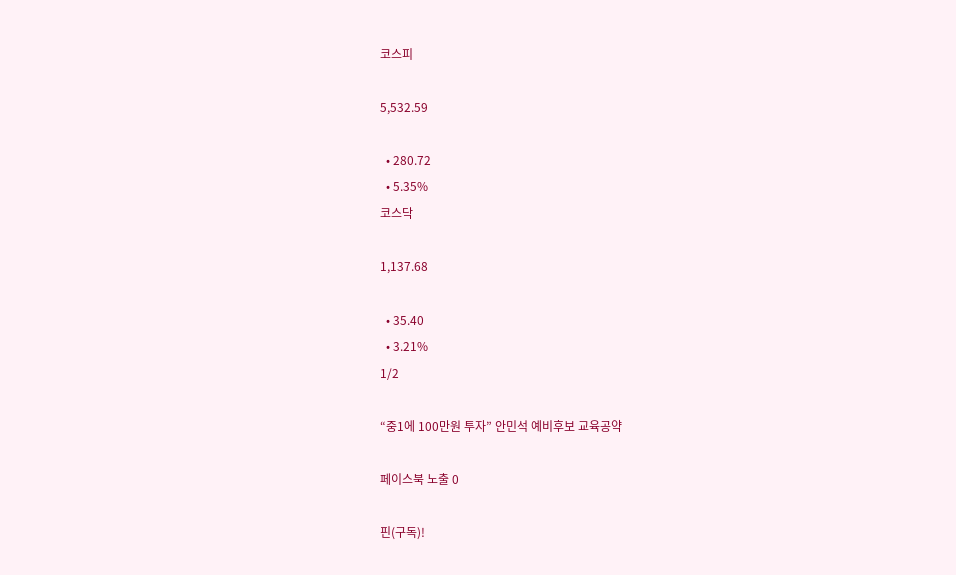코스피

5,532.59

  • 280.72
  • 5.35%
코스닥

1,137.68

  • 35.40
  • 3.21%
1/2

“중1에 100만원 투자” 안민석 예비후보 교육공약

페이스북 노출 0

핀(구독)!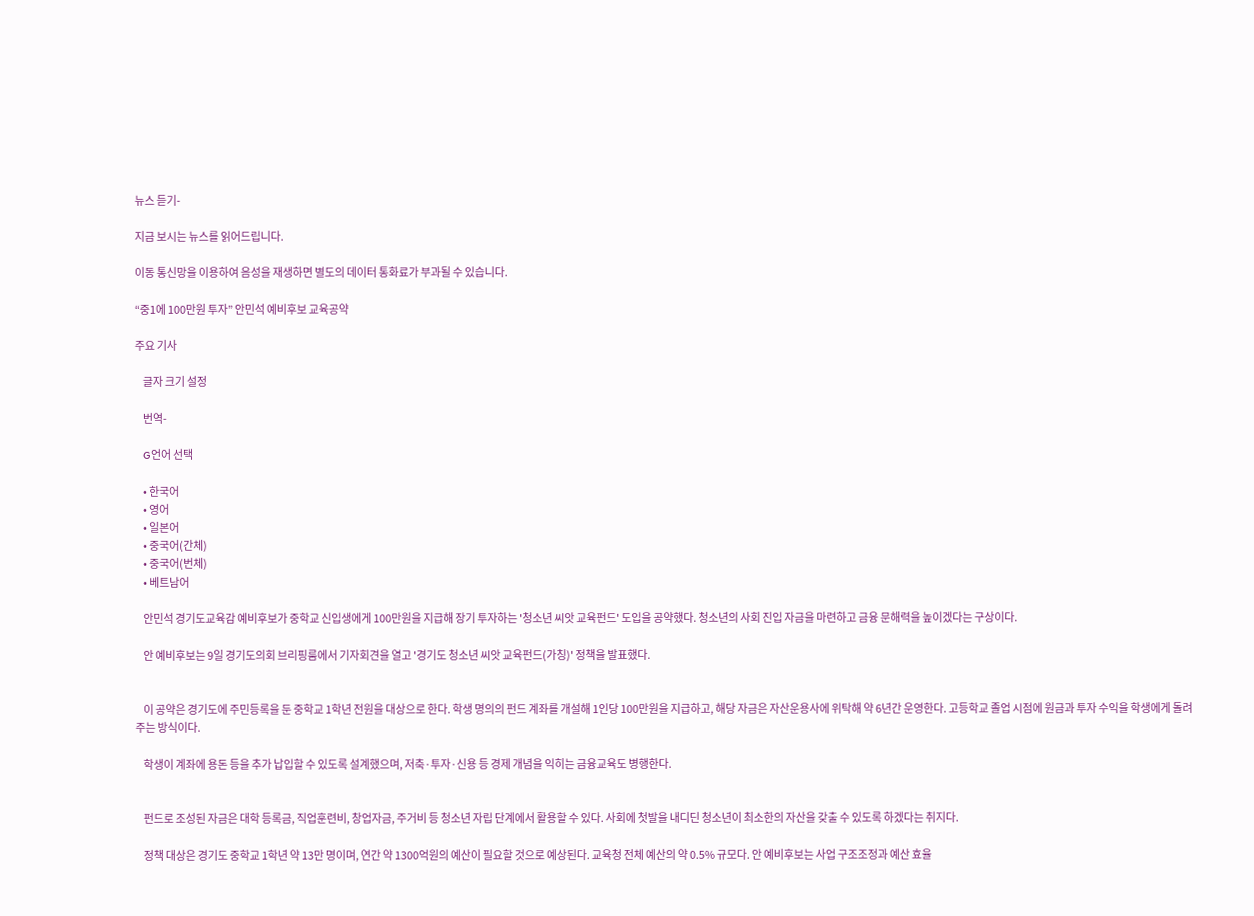뉴스 듣기-

지금 보시는 뉴스를 읽어드립니다.

이동 통신망을 이용하여 음성을 재생하면 별도의 데이터 통화료가 부과될 수 있습니다.

“중1에 100만원 투자” 안민석 예비후보 교육공약

주요 기사

    글자 크기 설정

    번역-

    G언어 선택

    • 한국어
    • 영어
    • 일본어
    • 중국어(간체)
    • 중국어(번체)
    • 베트남어

    안민석 경기도교육감 예비후보가 중학교 신입생에게 100만원을 지급해 장기 투자하는 '청소년 씨앗 교육펀드' 도입을 공약했다. 청소년의 사회 진입 자금을 마련하고 금융 문해력을 높이겠다는 구상이다.

    안 예비후보는 9일 경기도의회 브리핑룸에서 기자회견을 열고 '경기도 청소년 씨앗 교육펀드(가칭)' 정책을 발표했다.


    이 공약은 경기도에 주민등록을 둔 중학교 1학년 전원을 대상으로 한다. 학생 명의의 펀드 계좌를 개설해 1인당 100만원을 지급하고, 해당 자금은 자산운용사에 위탁해 약 6년간 운영한다. 고등학교 졸업 시점에 원금과 투자 수익을 학생에게 돌려주는 방식이다.

    학생이 계좌에 용돈 등을 추가 납입할 수 있도록 설계했으며, 저축·투자·신용 등 경제 개념을 익히는 금융교육도 병행한다.


    펀드로 조성된 자금은 대학 등록금, 직업훈련비, 창업자금, 주거비 등 청소년 자립 단계에서 활용할 수 있다. 사회에 첫발을 내디딘 청소년이 최소한의 자산을 갖출 수 있도록 하겠다는 취지다.

    정책 대상은 경기도 중학교 1학년 약 13만 명이며, 연간 약 1300억원의 예산이 필요할 것으로 예상된다. 교육청 전체 예산의 약 0.5% 규모다. 안 예비후보는 사업 구조조정과 예산 효율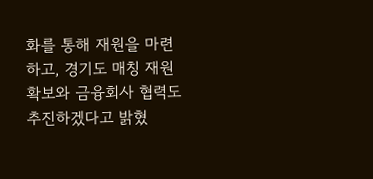화를 통해 재원을 마련하고, 경기도 매칭 재원 확보와 금융회사 협력도 추진하겠다고 밝혔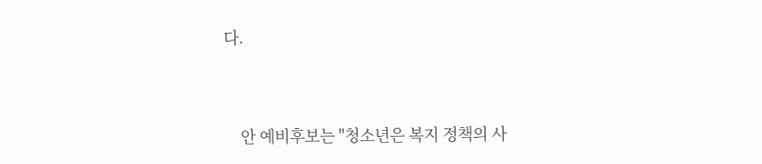다.



    안 예비후보는 "청소년은 복지 정책의 사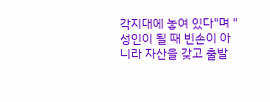각지대에 놓여 있다"며 "성인이 될 때 빈손이 아니라 자산을 갖고 출발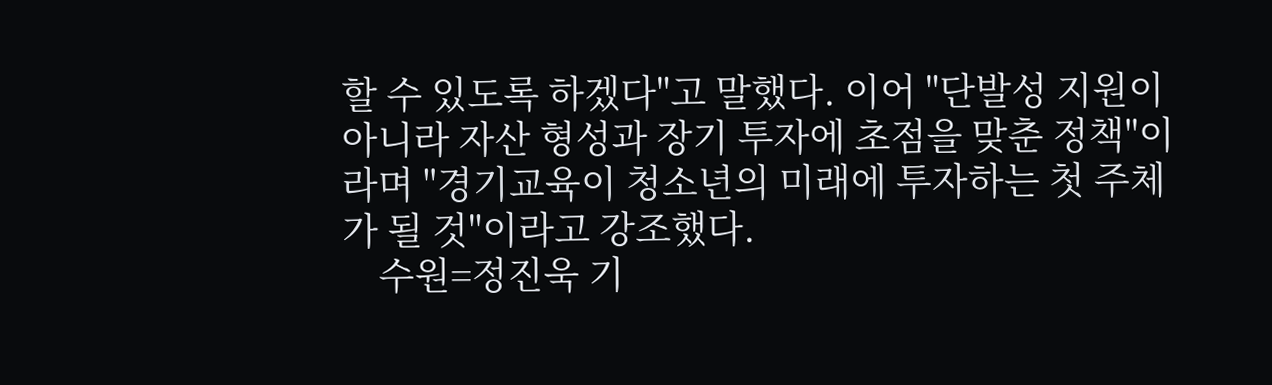할 수 있도록 하겠다"고 말했다. 이어 "단발성 지원이 아니라 자산 형성과 장기 투자에 초점을 맞춘 정책"이라며 "경기교육이 청소년의 미래에 투자하는 첫 주체가 될 것"이라고 강조했다.
    수원=정진욱 기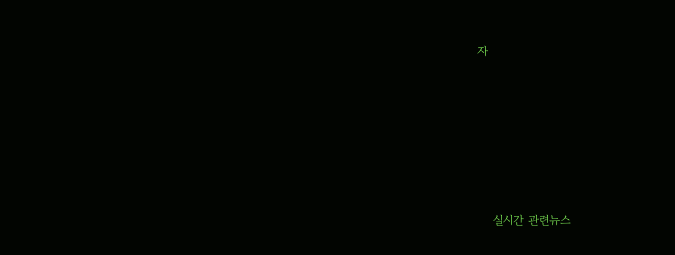자







    실시간 관련뉴스